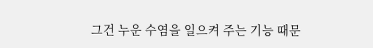그건 누운 수염을 일으켜 주는 기능 때문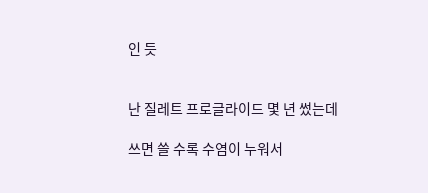인 듯


난 질레트 프로글라이드 몇 년 썼는데

쓰면 쓸 수록 수염이 누워서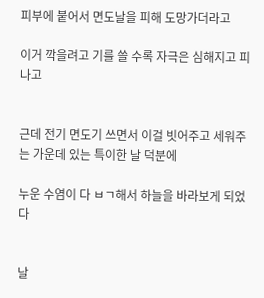피부에 붙어서 면도날을 피해 도망가더라고

이거 깍을려고 기를 쓸 수록 자극은 심해지고 피나고


근데 전기 면도기 쓰면서 이걸 빗어주고 세워주는 가운데 있는 특이한 날 덕분에

누운 수염이 다 ㅂㄱ해서 하늘을 바라보게 되었다


날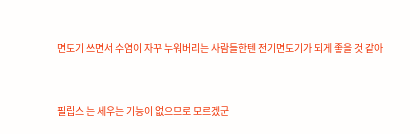면도기 쓰면서 수염이 자꾸 누워버리는 사람들한텐 전기면도기가 되게 좋을 것 같아


필립스 는 세우는 기능이 없으므로 모르겠군